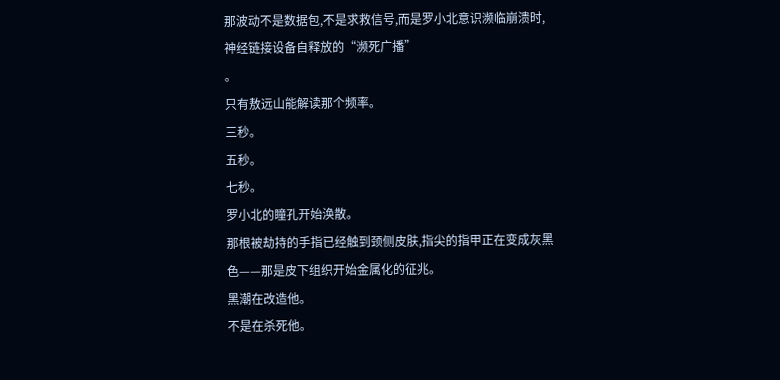那波动不是数据包,不是求救信号,而是罗小北意识濒临崩溃时,神经链接设备自释放的“濒死广播”
。
只有敖远山能解读那个频率。
三秒。
五秒。
七秒。
罗小北的瞳孔开始涣散。
那根被劫持的手指已经触到颈侧皮肤,指尖的指甲正在变成灰黑色——那是皮下组织开始金属化的征兆。
黑潮在改造他。
不是在杀死他。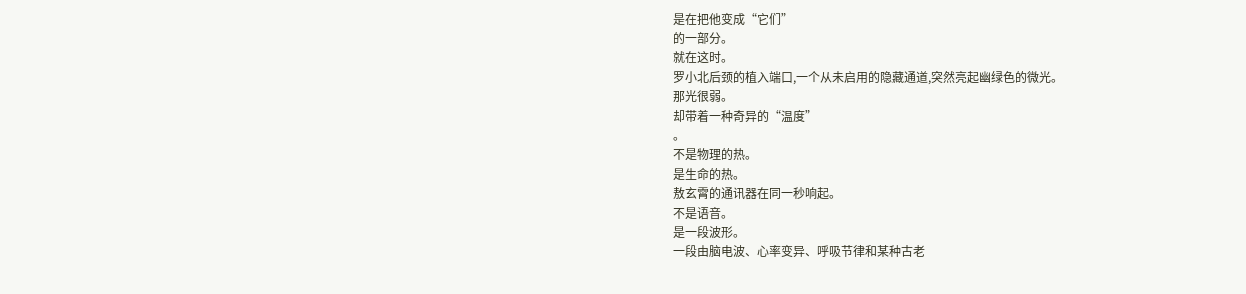是在把他变成“它们”
的一部分。
就在这时。
罗小北后颈的植入端口,一个从未启用的隐藏通道,突然亮起幽绿色的微光。
那光很弱。
却带着一种奇异的“温度”
。
不是物理的热。
是生命的热。
敖玄霄的通讯器在同一秒响起。
不是语音。
是一段波形。
一段由脑电波、心率变异、呼吸节律和某种古老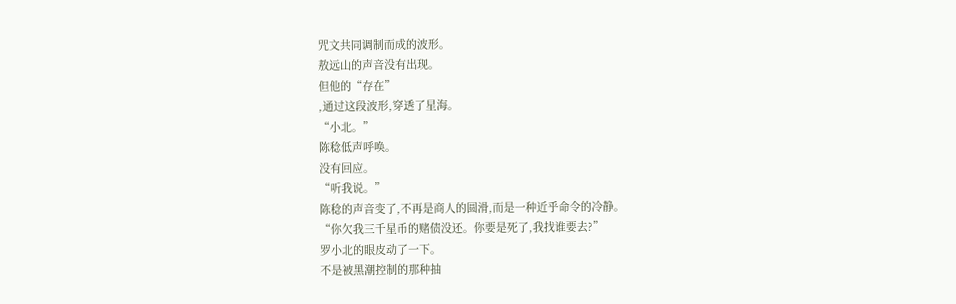咒文共同调制而成的波形。
敖远山的声音没有出现。
但他的“存在”
,通过这段波形,穿透了星海。
“小北。”
陈稔低声呼唤。
没有回应。
“听我说。”
陈稔的声音变了,不再是商人的圆滑,而是一种近乎命令的冷静。
“你欠我三千星币的赌债没还。你要是死了,我找谁要去?”
罗小北的眼皮动了一下。
不是被黑潮控制的那种抽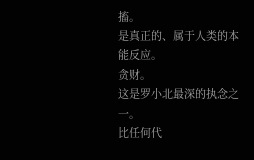搐。
是真正的、属于人类的本能反应。
贪财。
这是罗小北最深的执念之一。
比任何代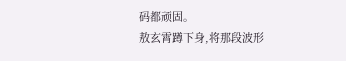码都顽固。
敖玄霄蹲下身,将那段波形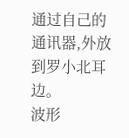通过自己的通讯器,外放到罗小北耳边。
波形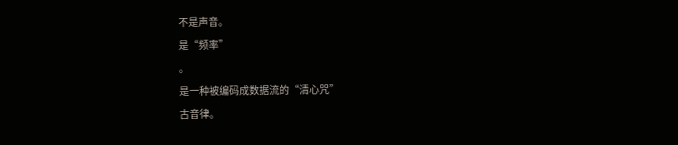不是声音。
是“频率”
。
是一种被编码成数据流的“清心咒”
古音律。